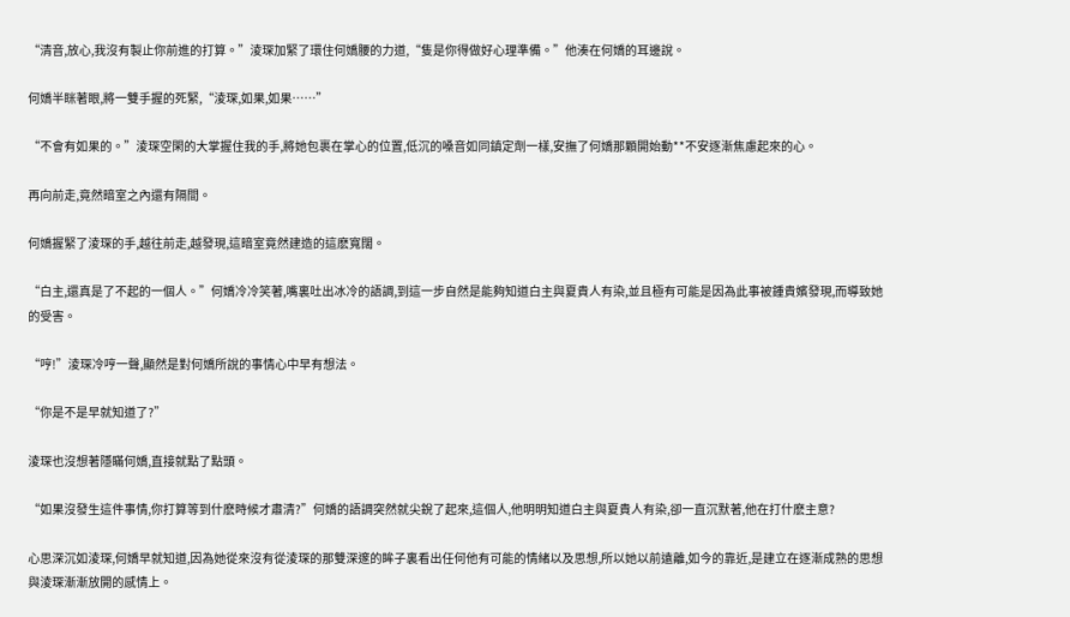“清音,放心,我沒有製止你前進的打算。”淩琛加緊了環住何嬌腰的力道,“隻是你得做好心理準備。”他湊在何嬌的耳邊說。

何嬌半眯著眼,將一雙手握的死緊,“淩琛,如果,如果……”

“不會有如果的。”淩琛空閑的大掌握住我的手,將她包裹在掌心的位置,低沉的嗓音如同鎮定劑一樣,安撫了何嬌那顆開始動**不安逐漸焦慮起來的心。

再向前走,竟然暗室之內還有隔間。

何嬌握緊了淩琛的手,越往前走,越發現,這暗室竟然建造的這麽寬闊。

“白主,還真是了不起的一個人。”何嬌冷冷笑著,嘴裏吐出冰冷的語調,到這一步自然是能夠知道白主與夏貴人有染,並且極有可能是因為此事被鍾貴嬪發現,而導致她的受害。

“哼!”淩琛冷哼一聲,顯然是對何嬌所說的事情心中早有想法。

“你是不是早就知道了?”

淩琛也沒想著隱瞞何嬌,直接就點了點頭。

“如果沒發生這件事情,你打算等到什麽時候才肅清?”何嬌的語調突然就尖銳了起來,這個人,他明明知道白主與夏貴人有染,卻一直沉默著,他在打什麽主意?

心思深沉如淩琛,何嬌早就知道,因為她從來沒有從淩琛的那雙深邃的眸子裏看出任何他有可能的情緒以及思想,所以她以前遠離,如今的靠近,是建立在逐漸成熟的思想與淩琛漸漸放開的感情上。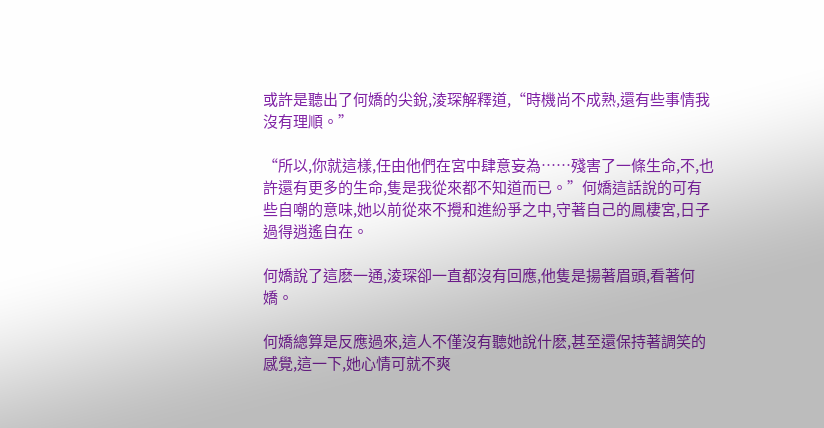或許是聽出了何嬌的尖銳,淩琛解釋道,“時機尚不成熟,還有些事情我沒有理順。”

“所以,你就這樣,任由他們在宮中肆意妄為……殘害了一條生命,不,也許還有更多的生命,隻是我從來都不知道而已。”何嬌這話說的可有些自嘲的意味,她以前從來不攪和進紛爭之中,守著自己的鳳棲宮,日子過得逍遙自在。

何嬌說了這麽一通,淩琛卻一直都沒有回應,他隻是揚著眉頭,看著何嬌。

何嬌總算是反應過來,這人不僅沒有聽她說什麽,甚至還保持著調笑的感覺,這一下,她心情可就不爽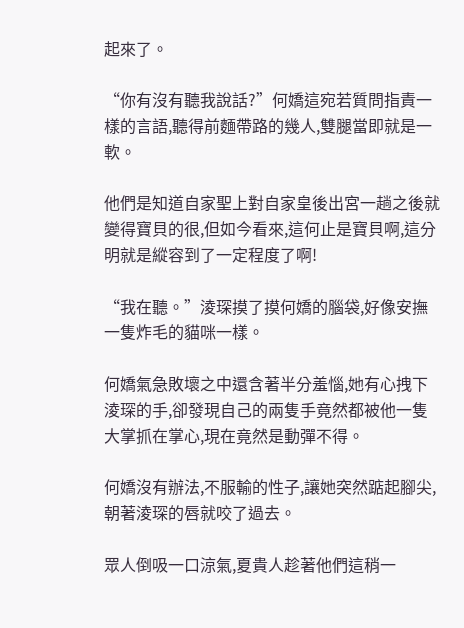起來了。

“你有沒有聽我說話?”何嬌這宛若質問指責一樣的言語,聽得前麵帶路的幾人,雙腿當即就是一軟。

他們是知道自家聖上對自家皇後出宮一趟之後就變得寶貝的很,但如今看來,這何止是寶貝啊,這分明就是縱容到了一定程度了啊!

“我在聽。”淩琛摸了摸何嬌的腦袋,好像安撫一隻炸毛的貓咪一樣。

何嬌氣急敗壞之中還含著半分羞惱,她有心拽下淩琛的手,卻發現自己的兩隻手竟然都被他一隻大掌抓在掌心,現在竟然是動彈不得。

何嬌沒有辦法,不服輸的性子,讓她突然踮起腳尖,朝著淩琛的唇就咬了過去。

眾人倒吸一口涼氣,夏貴人趁著他們這稍一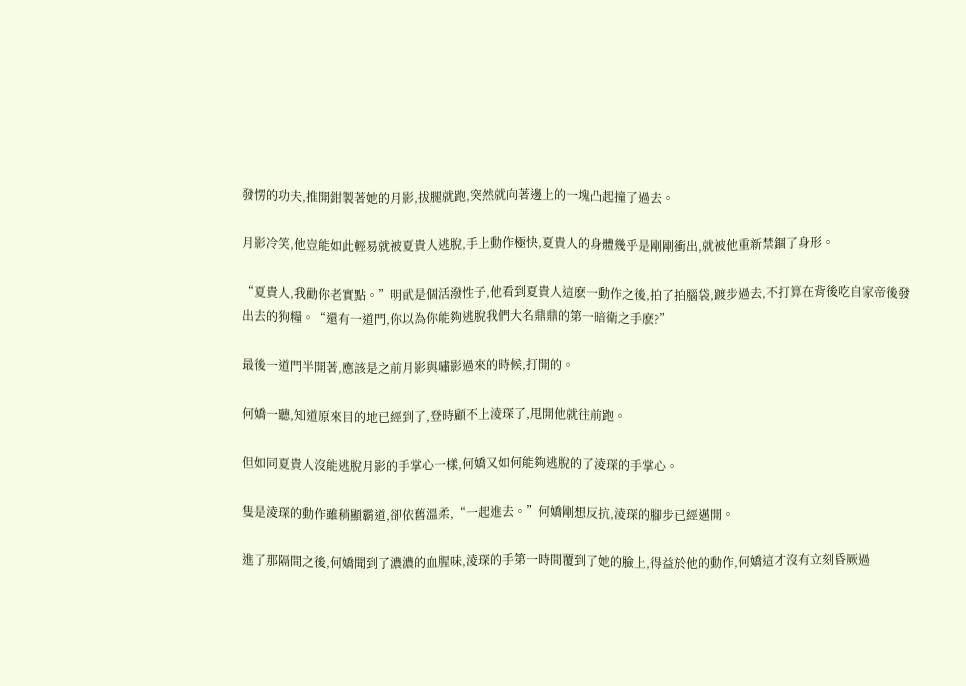發愣的功夫,推開鉗製著她的月影,拔腿就跑,突然就向著邊上的一塊凸起撞了過去。

月影冷笑,他豈能如此輕易就被夏貴人逃脫,手上動作極快,夏貴人的身體幾乎是剛剛衝出,就被他重新禁錮了身形。

“夏貴人,我勸你老實點。”明貮是個活潑性子,他看到夏貴人這麽一動作之後,拍了拍腦袋,踱步過去,不打算在背後吃自家帝後發出去的狗糧。“還有一道門,你以為你能夠逃脫我們大名鼎鼎的第一暗衛之手麽?”

最後一道門半開著,應該是之前月影與嘯影過來的時候,打開的。

何嬌一聽,知道原來目的地已經到了,登時顧不上淩琛了,甩開他就往前跑。

但如同夏貴人沒能逃脫月影的手掌心一樣,何嬌又如何能夠逃脫的了淩琛的手掌心。

隻是淩琛的動作雖稍顯霸道,卻依舊溫柔,“一起進去。”何嬌剛想反抗,淩琛的腳步已經邁開。

進了那隔間之後,何嬌聞到了濃濃的血腥味,淩琛的手第一時間覆到了她的臉上,得益於他的動作,何嬌這才沒有立刻昏厥過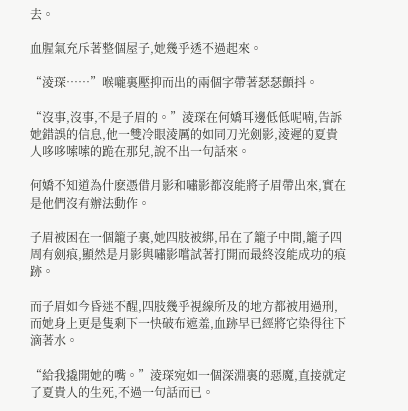去。

血腥氣充斥著整個屋子,她幾乎透不過起來。

“淩琛……”喉嚨裏壓抑而出的兩個字帶著瑟瑟顫抖。

“沒事,沒事,不是子眉的。”淩琛在何嬌耳邊低低呢喃,告訴她錯誤的信息,他一雙冷眼淩厲的如同刀光劍影,淩遲的夏貴人哆哆嗦嗦的跪在那兒,說不出一句話來。

何嬌不知道為什麽憑借月影和嘯影都沒能將子眉帶出來,實在是他們沒有辦法動作。

子眉被困在一個籠子裏,她四肢被綁,吊在了籠子中間,籠子四周有劍痕,顯然是月影與嘯影嚐試著打開而最終沒能成功的痕跡。

而子眉如今昏迷不醒,四肢幾乎視線所及的地方都被用過刑,而她身上更是隻剩下一快破布遮羞,血跡早已經將它染得往下滴著水。

“給我撬開她的嘴。”淩琛宛如一個深淵裏的惡魔,直接就定了夏貴人的生死,不過一句話而已。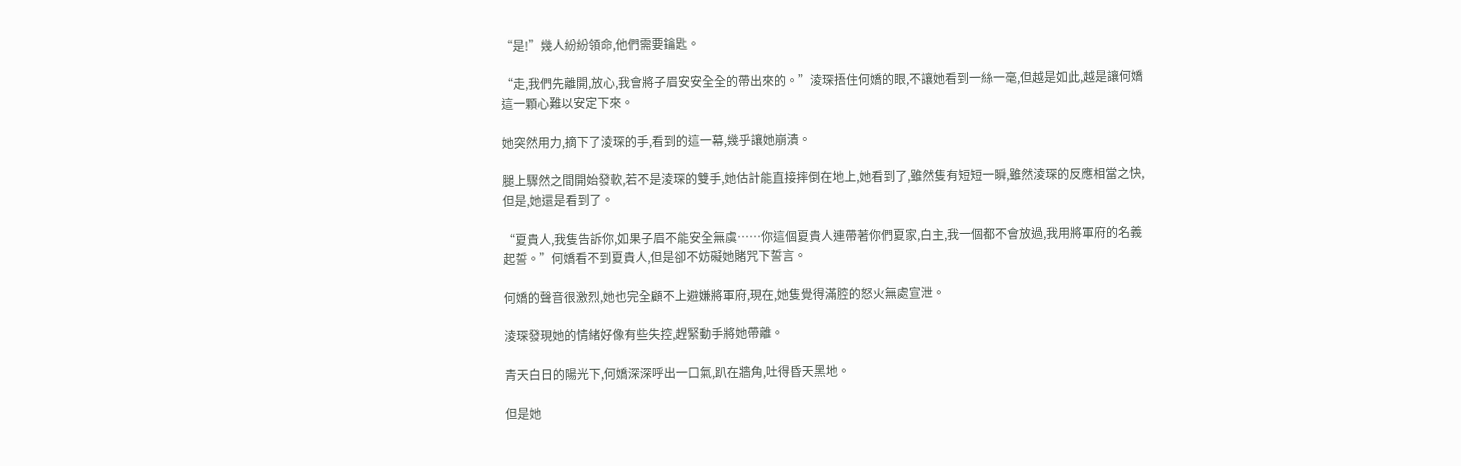“是!”幾人紛紛領命,他們需要鑰匙。

“走,我們先離開,放心,我會將子眉安安全全的帶出來的。”淩琛捂住何嬌的眼,不讓她看到一絲一毫,但越是如此,越是讓何嬌這一顆心難以安定下來。

她突然用力,摘下了淩琛的手,看到的這一幕,幾乎讓她崩潰。

腿上驟然之間開始發軟,若不是淩琛的雙手,她估計能直接摔倒在地上,她看到了,雖然隻有短短一瞬,雖然淩琛的反應相當之快,但是,她還是看到了。

“夏貴人,我隻告訴你,如果子眉不能安全無虞……你這個夏貴人連帶著你們夏家,白主,我一個都不會放過,我用將軍府的名義起誓。”何嬌看不到夏貴人,但是卻不妨礙她賭咒下誓言。

何嬌的聲音很激烈,她也完全顧不上避嫌將軍府,現在,她隻覺得滿腔的怒火無處宣泄。

淩琛發現她的情緒好像有些失控,趕緊動手將她帶離。

青天白日的陽光下,何嬌深深呼出一口氣,趴在牆角,吐得昏天黑地。

但是她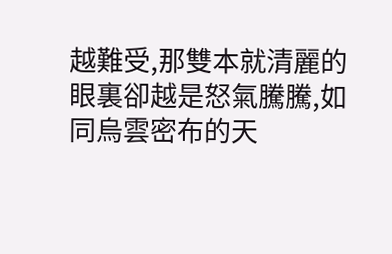越難受,那雙本就清麗的眼裏卻越是怒氣騰騰,如同烏雲密布的天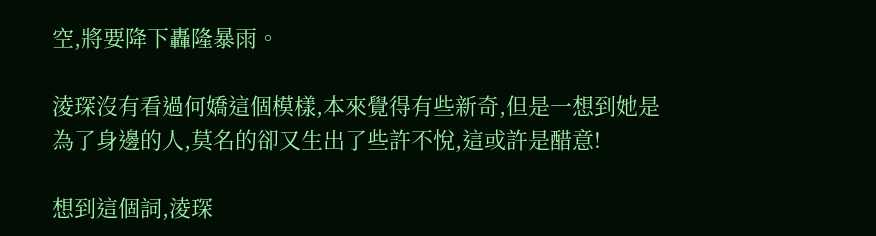空,將要降下轟隆暴雨。

淩琛沒有看過何嬌這個模樣,本來覺得有些新奇,但是一想到她是為了身邊的人,莫名的卻又生出了些許不悅,這或許是醋意!

想到這個詞,淩琛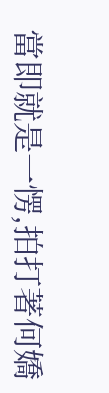當即就是一愣,拍打著何嬌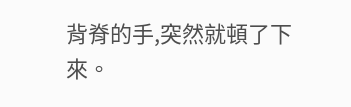背脊的手,突然就頓了下來。